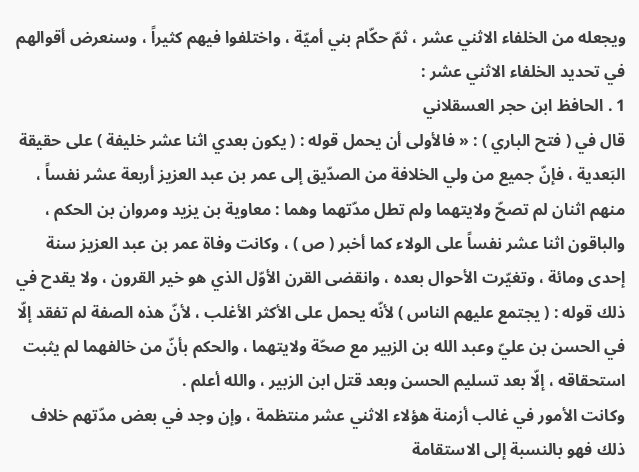ويجعله من الخلفاء الاثني عشر ، ثمّ حكّام بني أميّة ، واختلفوا فيهم كثيراً ، وسنعرض أقوالهم في تحديد الخلفاء الاثني عشر :
1 . الحافظ ابن حجر العسقلاني
قال في ( فتح الباري ) : « فالأولى أن يحمل قوله : ( يكون بعدي اثنا عشر خليفة ) على حقيقة البَعدية ، فإنّ جميع من ولي الخلافة من الصدّيق إلى عمر بن عبد العزيز أربعة عشر نفساً ، منهم اثنان لم تصحّ ولايتهما ولم تطل مدّتهما وهما : معاوية بن يزيد ومروان بن الحكم ، والباقون اثنا عشر نفساً على الولاء كما أخبر ( ص ) ، وكانت وفاة عمر بن عبد العزيز سنة إحدى ومائة ، وتغيّرت الأحوال بعده ، وانقضى القرن الأوّل الذي هو خير القرون ، ولا يقدح في ذلك قوله : ( يجتمع عليهم الناس ) لأنّه يحمل على الأكثر الأغلب ، لأنّ هذه الصفة لم تفقد إلّا في الحسن بن عليّ وعبد الله بن الزبير مع صحّة ولايتهما ، والحكم بأنّ من خالفهما لم يثبت استحقاقه ، إلّا بعد تسليم الحسن وبعد قتل ابن الزبير ، والله أعلم .
وكانت الأمور في غالب أزمنة هؤلاء الاثني عشر منتظمة ، وإن وجد في بعض مدّتهم خلاف ذلك فهو بالنسبة إلى الاستقامة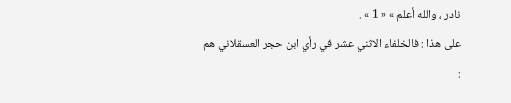نادر ، والله أعلم » « 1 » .
على هذا : فالخلفاء الاثني عشر في رأي ابن حجر العسقلاني هم :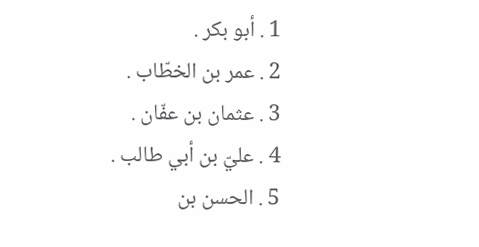1 . أبو بكر .
2 . عمر بن الخطّاب .
3 . عثمان بن عفّان .
4 . عليّ بن أبي طالب .
5 . الحسن بن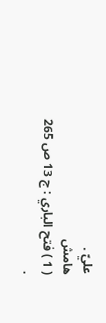عليّ .
هامش
( 1 ) فتح الباري : ج 13 ص 265 .